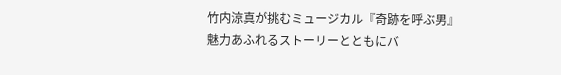竹内涼真が挑むミュージカル『奇跡を呼ぶ男』
魅力あふれるストーリーとともにバ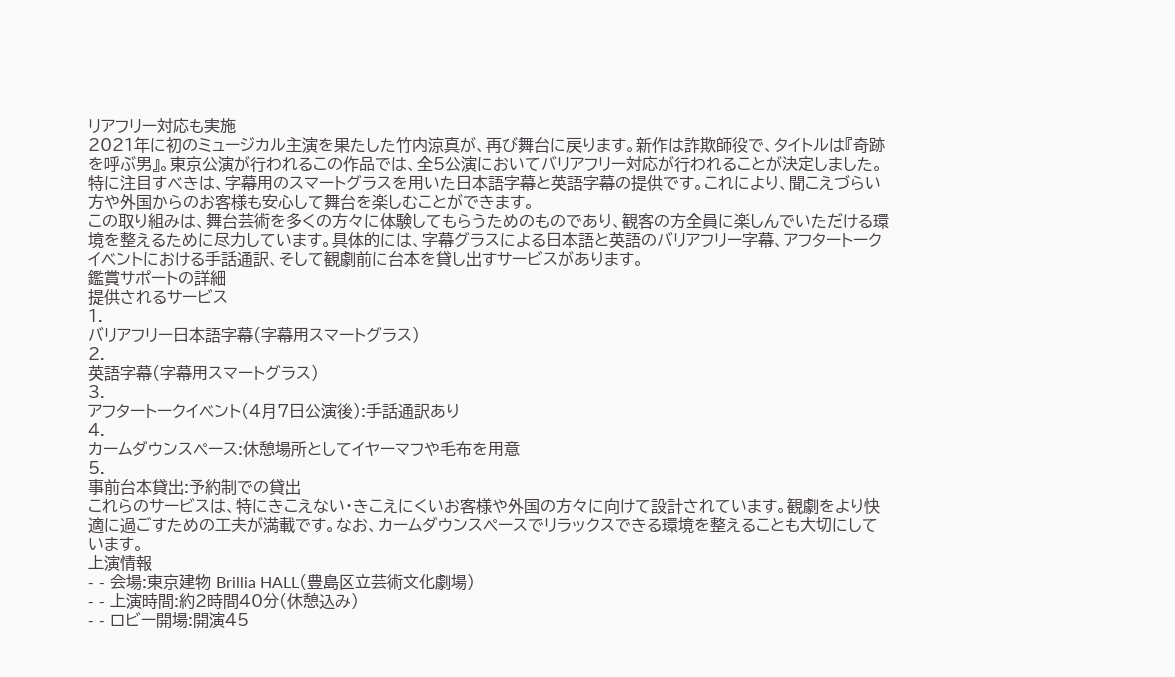リアフリー対応も実施
2021年に初のミュージカル主演を果たした竹内涼真が、再び舞台に戻ります。新作は詐欺師役で、タイトルは『奇跡を呼ぶ男』。東京公演が行われるこの作品では、全5公演においてバリアフリー対応が行われることが決定しました。特に注目すべきは、字幕用のスマートグラスを用いた日本語字幕と英語字幕の提供です。これにより、聞こえづらい方や外国からのお客様も安心して舞台を楽しむことができます。
この取り組みは、舞台芸術を多くの方々に体験してもらうためのものであり、観客の方全員に楽しんでいただける環境を整えるために尽力しています。具体的には、字幕グラスによる日本語と英語のバリアフリー字幕、アフタートークイベントにおける手話通訳、そして観劇前に台本を貸し出すサービスがあります。
鑑賞サポートの詳細
提供されるサービス
1.
バリアフリー日本語字幕(字幕用スマートグラス)
2.
英語字幕(字幕用スマートグラス)
3.
アフタートークイベント(4月7日公演後):手話通訳あり
4.
カームダウンスペース:休憩場所としてイヤーマフや毛布を用意
5.
事前台本貸出:予約制での貸出
これらのサービスは、特にきこえない・きこえにくいお客様や外国の方々に向けて設計されています。観劇をより快適に過ごすための工夫が満載です。なお、カームダウンスペースでリラックスできる環境を整えることも大切にしています。
上演情報
- - 会場:東京建物 Brillia HALL(豊島区立芸術文化劇場)
- - 上演時間:約2時間40分(休憩込み)
- - ロビー開場:開演45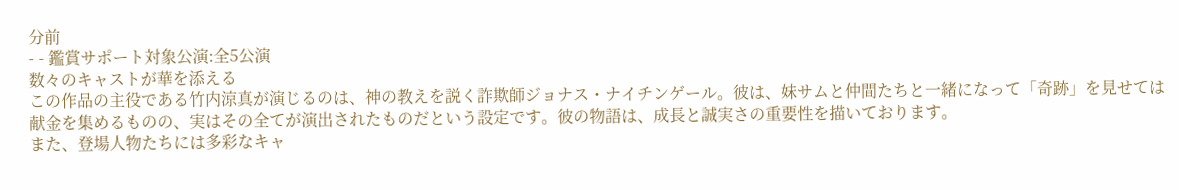分前
- - 鑑賞サポート対象公演:全5公演
数々のキャストが華を添える
この作品の主役である竹内涼真が演じるのは、神の教えを説く詐欺師ジョナス・ナイチンゲール。彼は、妹サムと仲間たちと一緒になって「奇跡」を見せては献金を集めるものの、実はその全てが演出されたものだという設定です。彼の物語は、成長と誠実さの重要性を描いております。
また、登場人物たちには多彩なキャ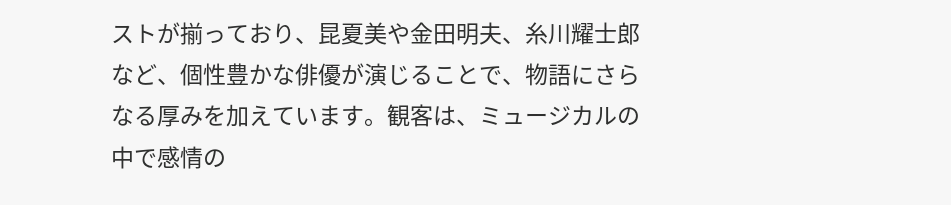ストが揃っており、昆夏美や金田明夫、糸川耀士郎など、個性豊かな俳優が演じることで、物語にさらなる厚みを加えています。観客は、ミュージカルの中で感情の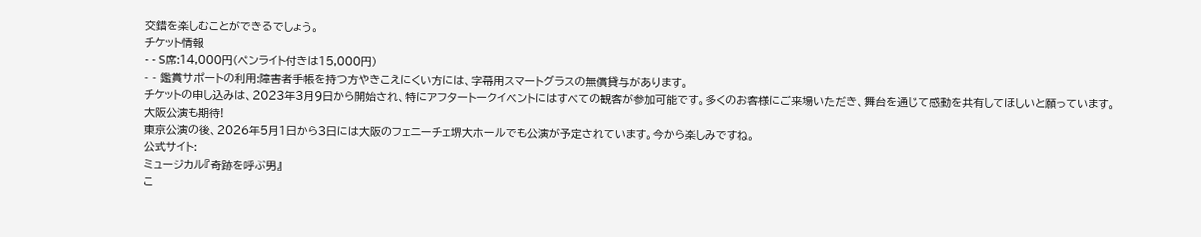交錯を楽しむことができるでしょう。
チケット情報
- - S席:14,000円(ペンライト付きは15,000円)
- - 鑑賞サポートの利用:障害者手帳を持つ方やきこえにくい方には、字幕用スマートグラスの無償貸与があります。
チケットの申し込みは、2023年3月9日から開始され、特にアフタートークイベントにはすべての観客が参加可能です。多くのお客様にご来場いただき、舞台を通じて感動を共有してほしいと願っています。
大阪公演も期待!
東京公演の後、2026年5月1日から3日には大阪のフェニーチェ堺大ホールでも公演が予定されています。今から楽しみですね。
公式サイト:
ミュージカル『奇跡を呼ぶ男』
こ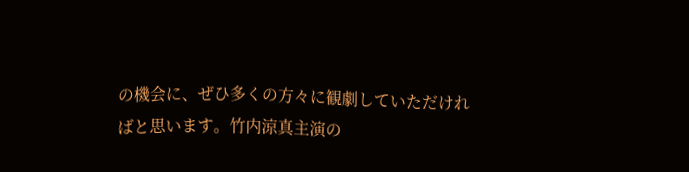の機会に、ぜひ多くの方々に観劇していただければと思います。竹内涼真主演の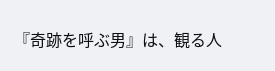『奇跡を呼ぶ男』は、観る人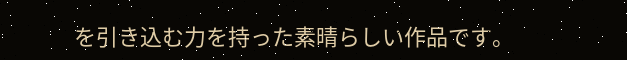を引き込む力を持った素晴らしい作品です。